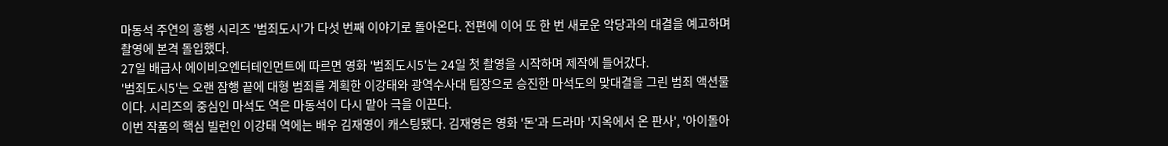마동석 주연의 흥행 시리즈 '범죄도시'가 다섯 번째 이야기로 돌아온다. 전편에 이어 또 한 번 새로운 악당과의 대결을 예고하며 촬영에 본격 돌입했다.
27일 배급사 에이비오엔터테인먼트에 따르면 영화 '범죄도시5'는 24일 첫 촬영을 시작하며 제작에 들어갔다.
'범죄도시5'는 오랜 잠행 끝에 대형 범죄를 계획한 이강태와 광역수사대 팀장으로 승진한 마석도의 맞대결을 그린 범죄 액션물이다. 시리즈의 중심인 마석도 역은 마동석이 다시 맡아 극을 이끈다.
이번 작품의 핵심 빌런인 이강태 역에는 배우 김재영이 캐스팅됐다. 김재영은 영화 '돈'과 드라마 '지옥에서 온 판사', '아이돌아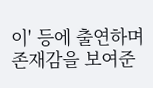이' 등에 출연하며 존재감을 보여준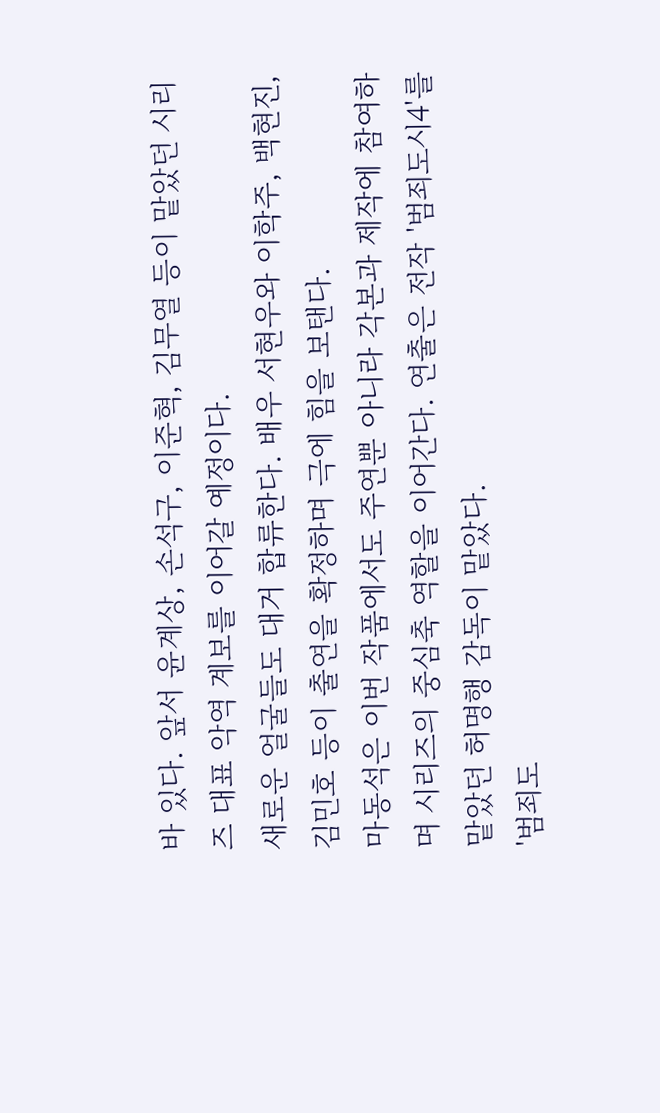바 있다. 앞서 윤계상, 손석구, 이준혁, 김무열 등이 맡았던 시리즈 대표 악역 계보를 이어갈 예정이다.
새로운 얼굴들도 대거 합류한다. 배우 서현우와 이학주, 백현진, 김민호 등이 출연을 확정하며 극에 힘을 보탠다.
마동석은 이번 작품에서도 주연뿐 아니라 각본과 제작에 참여하며 시리즈의 중심축 역할을 이어간다. 연출은 전작 '범죄도시4'를 맡았던 허명행 감독이 맡았다.
'범죄도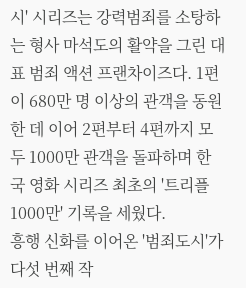시' 시리즈는 강력범죄를 소탕하는 형사 마석도의 활약을 그린 대표 범죄 액션 프랜차이즈다. 1편이 680만 명 이상의 관객을 동원한 데 이어 2편부터 4편까지 모두 1000만 관객을 돌파하며 한국 영화 시리즈 최초의 '트리플 1000만' 기록을 세웠다.
흥행 신화를 이어온 '범죄도시'가 다섯 번째 작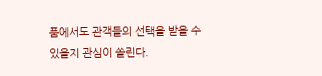품에서도 관객들의 선택을 받을 수 있을지 관심이 쏠린다.